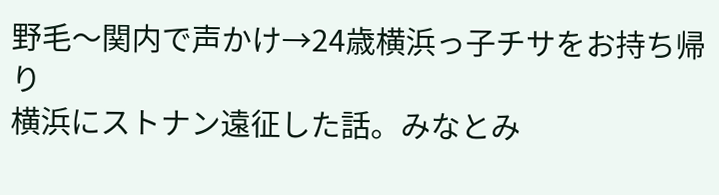野毛〜関内で声かけ→24歳横浜っ子チサをお持ち帰り
横浜にストナン遠征した話。みなとみ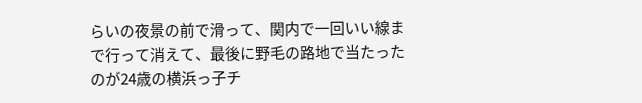らいの夜景の前で滑って、関内で一回いい線まで行って消えて、最後に野毛の路地で当たったのが24歳の横浜っ子チ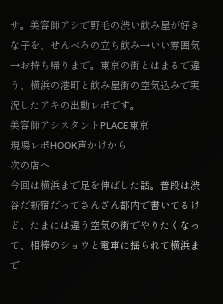サ。美容師アシで野毛の渋い飲み屋が好きな子を、せんべろの立ち飲み→いい雰囲気→お持ち帰りまで。東京の街とはまるで違う、横浜の港町と飲み屋街の空気込みで実況したアキの出動レポです。
美容師アシスタントPLACE東京
現場レポHOOK声かけから
次の店へ
今回は横浜まで足を伸ばした話。普段は渋谷だ新宿だってさんざん都内で書いてるけど、たまには違う空気の街でやりたくなって、相棒のショウと電車に揺られて横浜まで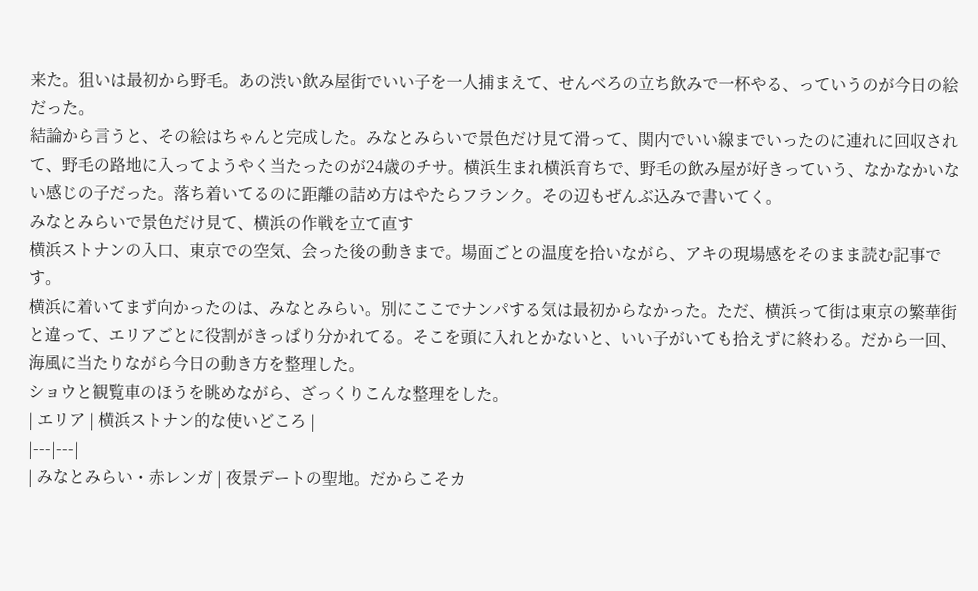来た。狙いは最初から野毛。あの渋い飲み屋街でいい子を一人捕まえて、せんべろの立ち飲みで一杯やる、っていうのが今日の絵だった。
結論から言うと、その絵はちゃんと完成した。みなとみらいで景色だけ見て滑って、関内でいい線までいったのに連れに回収されて、野毛の路地に入ってようやく当たったのが24歳のチサ。横浜生まれ横浜育ちで、野毛の飲み屋が好きっていう、なかなかいない感じの子だった。落ち着いてるのに距離の詰め方はやたらフランク。その辺もぜんぶ込みで書いてく。
みなとみらいで景色だけ見て、横浜の作戦を立て直す
横浜ストナンの入口、東京での空気、会った後の動きまで。場面ごとの温度を拾いながら、アキの現場感をそのまま読む記事です。
横浜に着いてまず向かったのは、みなとみらい。別にここでナンパする気は最初からなかった。ただ、横浜って街は東京の繁華街と違って、エリアごとに役割がきっぱり分かれてる。そこを頭に入れとかないと、いい子がいても拾えずに終わる。だから一回、海風に当たりながら今日の動き方を整理した。
ショウと観覧車のほうを眺めながら、ざっくりこんな整理をした。
| エリア | 横浜ストナン的な使いどころ |
|---|---|
| みなとみらい・赤レンガ | 夜景デートの聖地。だからこそカ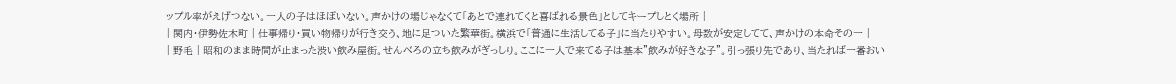ップル率がえげつない。一人の子はほぼいない。声かけの場じゃなくて「あとで連れてくと喜ばれる景色」としてキープしとく場所 |
| 関内・伊勢佐木町 | 仕事帰り・買い物帰りが行き交う、地に足ついた繁華街。横浜で「普通に生活してる子」に当たりやすい。母数が安定してて、声かけの本命その一 |
| 野毛 | 昭和のまま時間が止まった渋い飲み屋街。せんべろの立ち飲みがぎっしり。ここに一人で来てる子は基本”飲みが好きな子”。引っ張り先であり、当たれば一番おい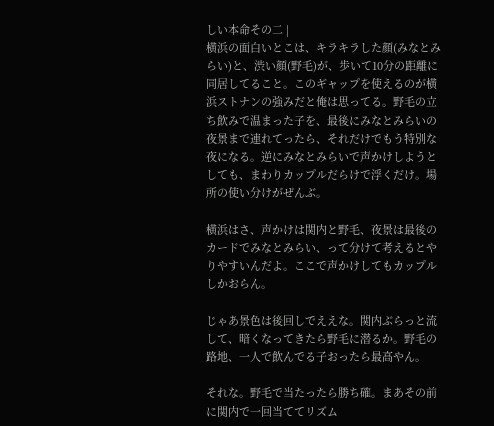しい本命その二 |
横浜の面白いとこは、キラキラした顔(みなとみらい)と、渋い顔(野毛)が、歩いて10分の距離に同居してること。このギャップを使えるのが横浜ストナンの強みだと俺は思ってる。野毛の立ち飲みで温まった子を、最後にみなとみらいの夜景まで連れてったら、それだけでもう特別な夜になる。逆にみなとみらいで声かけしようとしても、まわりカップルだらけで浮くだけ。場所の使い分けがぜんぶ。

横浜はさ、声かけは関内と野毛、夜景は最後のカードでみなとみらい、って分けて考えるとやりやすいんだよ。ここで声かけしてもカップルしかおらん。

じゃあ景色は後回しでええな。関内ぶらっと流して、暗くなってきたら野毛に潜るか。野毛の路地、一人で飲んでる子おったら最高やん。

それな。野毛で当たったら勝ち確。まあその前に関内で一回当ててリズム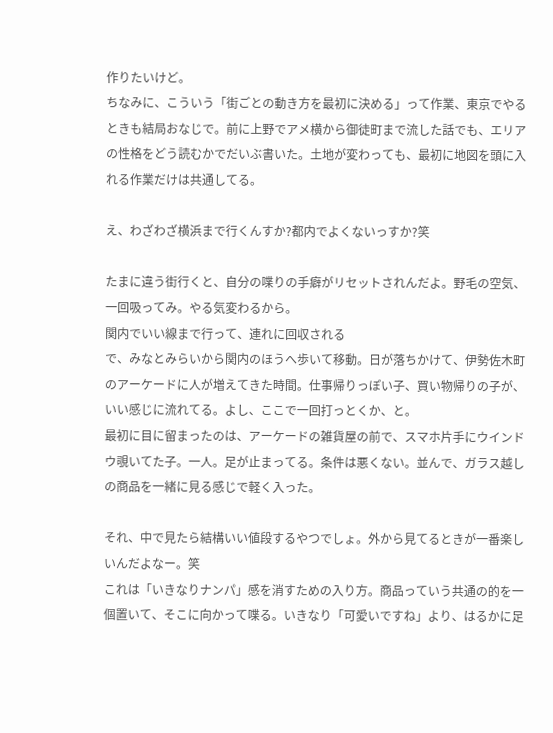作りたいけど。
ちなみに、こういう「街ごとの動き方を最初に決める」って作業、東京でやるときも結局おなじで。前に上野でアメ横から御徒町まで流した話でも、エリアの性格をどう読むかでだいぶ書いた。土地が変わっても、最初に地図を頭に入れる作業だけは共通してる。

え、わざわざ横浜まで行くんすか?都内でよくないっすか?笑

たまに違う街行くと、自分の喋りの手癖がリセットされんだよ。野毛の空気、一回吸ってみ。やる気変わるから。
関内でいい線まで行って、連れに回収される
で、みなとみらいから関内のほうへ歩いて移動。日が落ちかけて、伊勢佐木町のアーケードに人が増えてきた時間。仕事帰りっぽい子、買い物帰りの子が、いい感じに流れてる。よし、ここで一回打っとくか、と。
最初に目に留まったのは、アーケードの雑貨屋の前で、スマホ片手にウインドウ覗いてた子。一人。足が止まってる。条件は悪くない。並んで、ガラス越しの商品を一緒に見る感じで軽く入った。

それ、中で見たら結構いい値段するやつでしょ。外から見てるときが一番楽しいんだよなー。笑
これは「いきなりナンパ」感を消すための入り方。商品っていう共通の的を一個置いて、そこに向かって喋る。いきなり「可愛いですね」より、はるかに足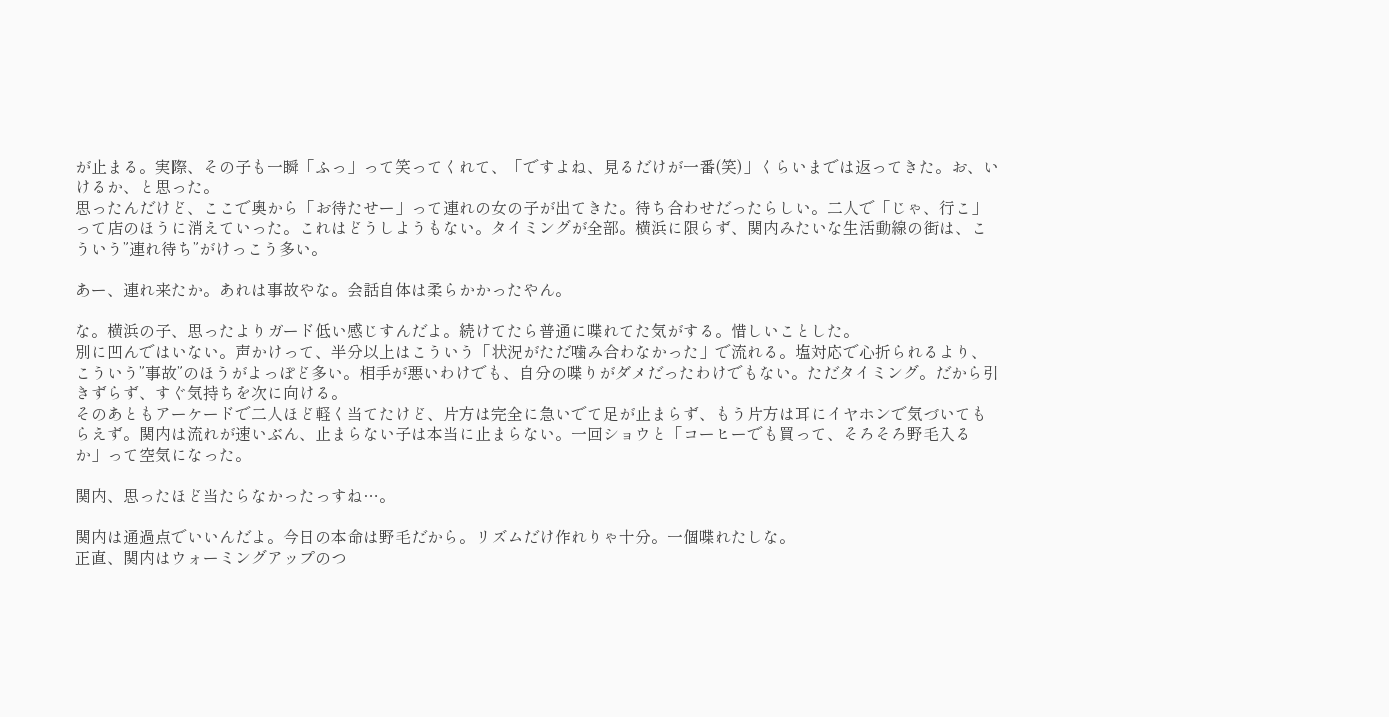が止まる。実際、その子も一瞬「ふっ」って笑ってくれて、「ですよね、見るだけが一番(笑)」くらいまでは返ってきた。お、いけるか、と思った。
思ったんだけど、ここで奥から「お待たせー」って連れの女の子が出てきた。待ち合わせだったらしい。二人で「じゃ、行こ」って店のほうに消えていった。これはどうしようもない。タイミングが全部。横浜に限らず、関内みたいな生活動線の街は、こういう”連れ待ち”がけっこう多い。

あー、連れ来たか。あれは事故やな。会話自体は柔らかかったやん。

な。横浜の子、思ったよりガード低い感じすんだよ。続けてたら普通に喋れてた気がする。惜しいことした。
別に凹んではいない。声かけって、半分以上はこういう「状況がただ噛み合わなかった」で流れる。塩対応で心折られるより、こういう”事故”のほうがよっぽど多い。相手が悪いわけでも、自分の喋りがダメだったわけでもない。ただタイミング。だから引きずらず、すぐ気持ちを次に向ける。
そのあともアーケードで二人ほど軽く当てたけど、片方は完全に急いでて足が止まらず、もう片方は耳にイヤホンで気づいてもらえず。関内は流れが速いぶん、止まらない子は本当に止まらない。一回ショウと「コーヒーでも買って、そろそろ野毛入るか」って空気になった。

関内、思ったほど当たらなかったっすね…。

関内は通過点でいいんだよ。今日の本命は野毛だから。リズムだけ作れりゃ十分。一個喋れたしな。
正直、関内はウォーミングアップのつ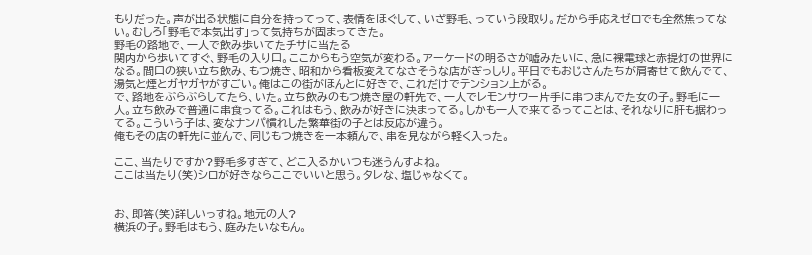もりだった。声が出る状態に自分を持ってって、表情をほぐして、いざ野毛、っていう段取り。だから手応えゼロでも全然焦ってない。むしろ「野毛で本気出す」って気持ちが固まってきた。
野毛の路地で、一人で飲み歩いてたチサに当たる
関内から歩いてすぐ、野毛の入り口。ここからもう空気が変わる。アーケードの明るさが嘘みたいに、急に裸電球と赤提灯の世界になる。間口の狭い立ち飲み、もつ焼き、昭和から看板変えてなさそうな店がぎっしり。平日でもおじさんたちが肩寄せて飲んでて、湯気と煙とガヤガヤがすごい。俺はこの街がほんとに好きで、これだけでテンション上がる。
で、路地をぶらぶらしてたら、いた。立ち飲みのもつ焼き屋の軒先で、一人でレモンサワー片手に串つまんでた女の子。野毛に一人。立ち飲みで普通に串食ってる。これはもう、飲みが好きに決まってる。しかも一人で来てるってことは、それなりに肝も据わってる。こういう子は、変なナンパ慣れした繁華街の子とは反応が違う。
俺もその店の軒先に並んで、同じもつ焼きを一本頼んで、串を見ながら軽く入った。

ここ、当たりですか?野毛多すぎて、どこ入るかいつも迷うんすよね。
ここは当たり(笑)シロが好きならここでいいと思う。タレな、塩じゃなくて。


お、即答(笑)詳しいっすね。地元の人?
横浜の子。野毛はもう、庭みたいなもん。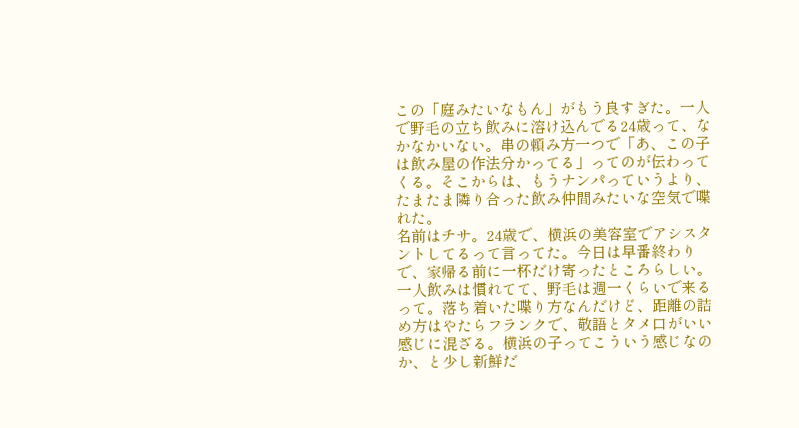この「庭みたいなもん」がもう良すぎた。一人で野毛の立ち飲みに溶け込んでる24歳って、なかなかいない。串の頼み方一つで「あ、この子は飲み屋の作法分かってる」ってのが伝わってくる。そこからは、もうナンパっていうより、たまたま隣り合った飲み仲間みたいな空気で喋れた。
名前はチサ。24歳で、横浜の美容室でアシスタントしてるって言ってた。今日は早番終わりで、家帰る前に一杯だけ寄ったところらしい。一人飲みは慣れてて、野毛は週一くらいで来るって。落ち着いた喋り方なんだけど、距離の詰め方はやたらフランクで、敬語とタメ口がいい感じに混ざる。横浜の子ってこういう感じなのか、と少し新鮮だ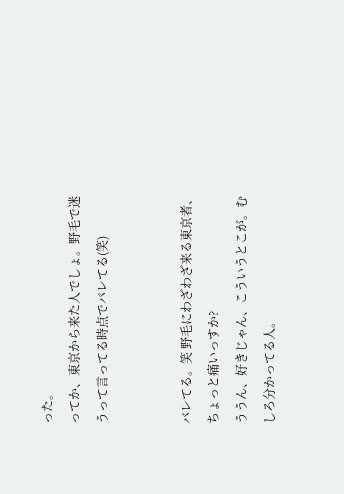った。
ってか、東京から来た人でしょ。野毛で迷うって言ってる時点でバレてる(笑)


バレてる。笑 野毛にわざわざ来る東京者、ちょっと痛いっすか?
ううん、好きじゃん、こういうとこが。むしろ分かってる人。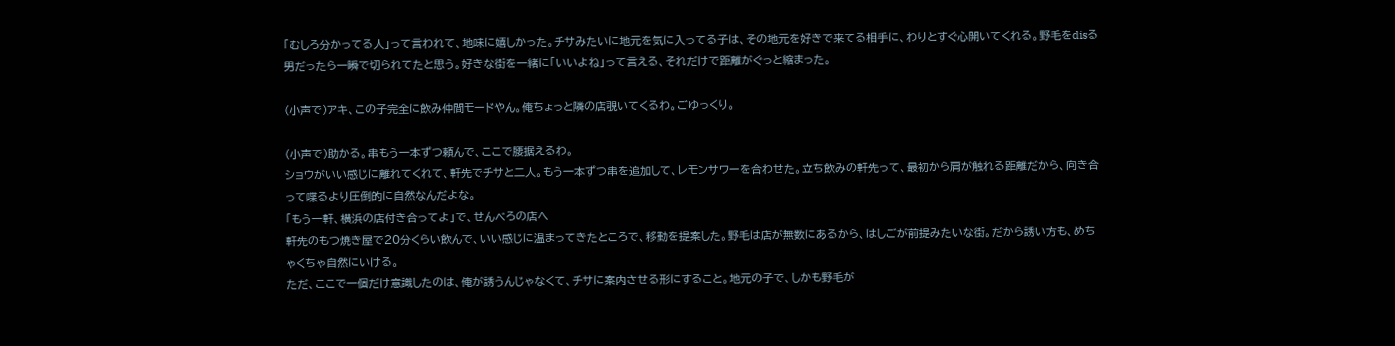「むしろ分かってる人」って言われて、地味に嬉しかった。チサみたいに地元を気に入ってる子は、その地元を好きで来てる相手に、わりとすぐ心開いてくれる。野毛をdisる男だったら一瞬で切られてたと思う。好きな街を一緒に「いいよね」って言える、それだけで距離がぐっと縮まった。

(小声で)アキ、この子完全に飲み仲間モードやん。俺ちょっと隣の店覗いてくるわ。ごゆっくり。

(小声で)助かる。串もう一本ずつ頼んで、ここで腰据えるわ。
ショウがいい感じに離れてくれて、軒先でチサと二人。もう一本ずつ串を追加して、レモンサワーを合わせた。立ち飲みの軒先って、最初から肩が触れる距離だから、向き合って喋るより圧倒的に自然なんだよな。
「もう一軒、横浜の店付き合ってよ」で、せんべろの店へ
軒先のもつ焼き屋で20分くらい飲んで、いい感じに温まってきたところで、移動を提案した。野毛は店が無数にあるから、はしごが前提みたいな街。だから誘い方も、めちゃくちゃ自然にいける。
ただ、ここで一個だけ意識したのは、俺が誘うんじゃなくて、チサに案内させる形にすること。地元の子で、しかも野毛が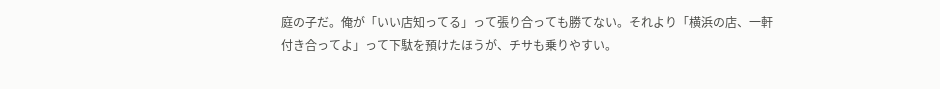庭の子だ。俺が「いい店知ってる」って張り合っても勝てない。それより「横浜の店、一軒付き合ってよ」って下駄を預けたほうが、チサも乗りやすい。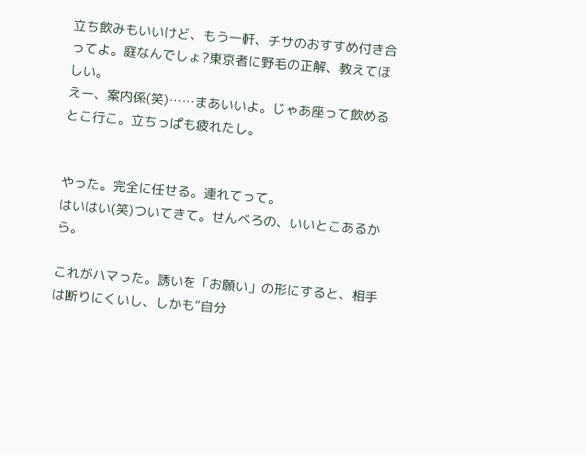立ち飲みもいいけど、もう一軒、チサのおすすめ付き合ってよ。庭なんでしょ?東京者に野毛の正解、教えてほしい。
えー、案内係(笑)……まあいいよ。じゃあ座って飲めるとこ行こ。立ちっぱも疲れたし。


やった。完全に任せる。連れてって。
はいはい(笑)ついてきて。せんべろの、いいとこあるから。

これがハマった。誘いを「お願い」の形にすると、相手は断りにくいし、しかも”自分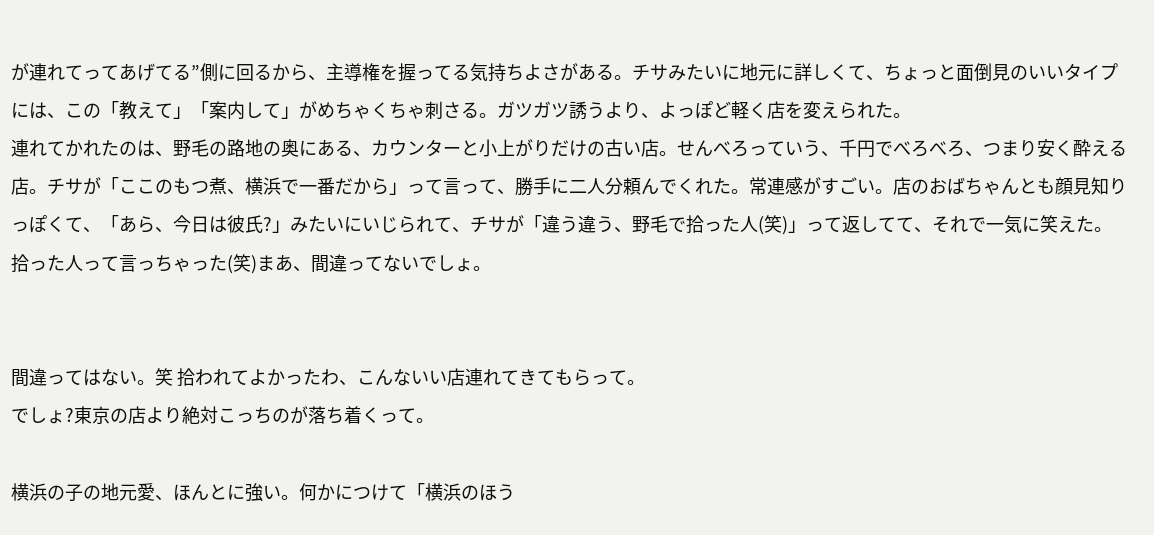が連れてってあげてる”側に回るから、主導権を握ってる気持ちよさがある。チサみたいに地元に詳しくて、ちょっと面倒見のいいタイプには、この「教えて」「案内して」がめちゃくちゃ刺さる。ガツガツ誘うより、よっぽど軽く店を変えられた。
連れてかれたのは、野毛の路地の奥にある、カウンターと小上がりだけの古い店。せんべろっていう、千円でべろべろ、つまり安く酔える店。チサが「ここのもつ煮、横浜で一番だから」って言って、勝手に二人分頼んでくれた。常連感がすごい。店のおばちゃんとも顔見知りっぽくて、「あら、今日は彼氏?」みたいにいじられて、チサが「違う違う、野毛で拾った人(笑)」って返してて、それで一気に笑えた。
拾った人って言っちゃった(笑)まあ、間違ってないでしょ。


間違ってはない。笑 拾われてよかったわ、こんないい店連れてきてもらって。
でしょ?東京の店より絶対こっちのが落ち着くって。

横浜の子の地元愛、ほんとに強い。何かにつけて「横浜のほう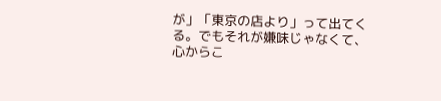が」「東京の店より」って出てくる。でもそれが嫌味じゃなくて、心からこ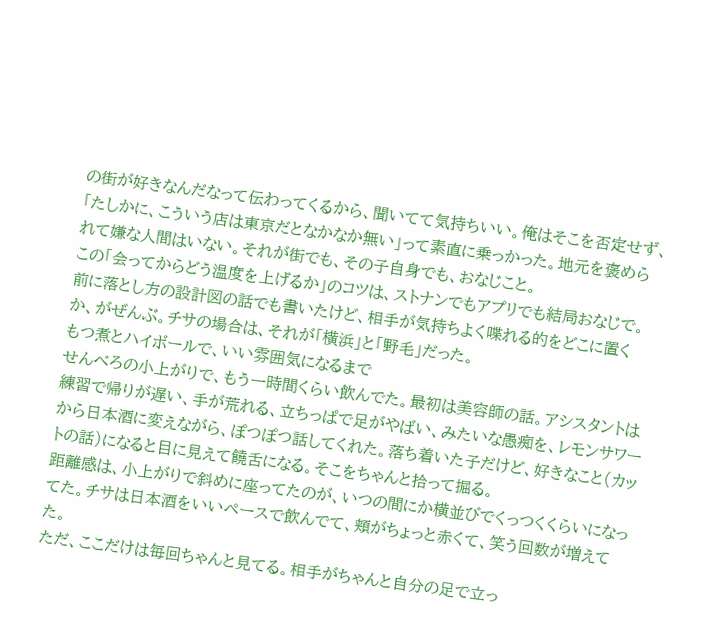の街が好きなんだなって伝わってくるから、聞いてて気持ちいい。俺はそこを否定せず、「たしかに、こういう店は東京だとなかなか無い」って素直に乗っかった。地元を褒められて嫌な人間はいない。それが街でも、その子自身でも、おなじこと。
この「会ってからどう温度を上げるか」のコツは、ストナンでもアプリでも結局おなじで。前に落とし方の設計図の話でも書いたけど、相手が気持ちよく喋れる的をどこに置くか、がぜんぶ。チサの場合は、それが「横浜」と「野毛」だった。
もつ煮とハイボールで、いい雰囲気になるまで
せんべろの小上がりで、もう一時間くらい飲んでた。最初は美容師の話。アシスタントは練習で帰りが遅い、手が荒れる、立ちっぱで足がやばい、みたいな愚痴を、レモンサワーから日本酒に変えながら、ぽつぽつ話してくれた。落ち着いた子だけど、好きなこと(カットの話)になると目に見えて饒舌になる。そこをちゃんと拾って掘る。
距離感は、小上がりで斜めに座ってたのが、いつの間にか横並びでくっつくくらいになってた。チサは日本酒をいいペースで飲んでて、頬がちょっと赤くて、笑う回数が増えてた。
ただ、ここだけは毎回ちゃんと見てる。相手がちゃんと自分の足で立っ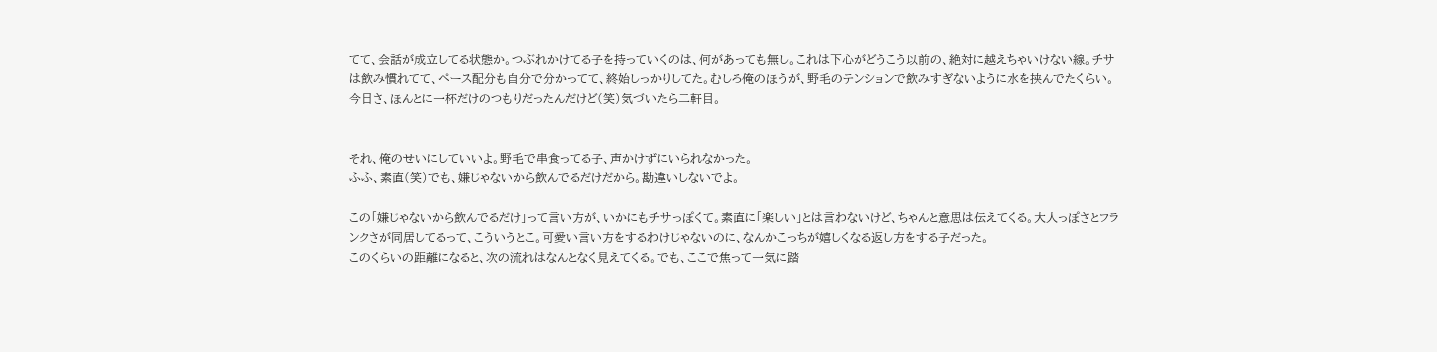てて、会話が成立してる状態か。つぶれかけてる子を持っていくのは、何があっても無し。これは下心がどうこう以前の、絶対に越えちゃいけない線。チサは飲み慣れてて、ペース配分も自分で分かってて、終始しっかりしてた。むしろ俺のほうが、野毛のテンションで飲みすぎないように水を挟んでたくらい。
今日さ、ほんとに一杯だけのつもりだったんだけど(笑)気づいたら二軒目。


それ、俺のせいにしていいよ。野毛で串食ってる子、声かけずにいられなかった。
ふふ、素直(笑)でも、嫌じゃないから飲んでるだけだから。勘違いしないでよ。

この「嫌じゃないから飲んでるだけ」って言い方が、いかにもチサっぽくて。素直に「楽しい」とは言わないけど、ちゃんと意思は伝えてくる。大人っぽさとフランクさが同居してるって、こういうとこ。可愛い言い方をするわけじゃないのに、なんかこっちが嬉しくなる返し方をする子だった。
このくらいの距離になると、次の流れはなんとなく見えてくる。でも、ここで焦って一気に踏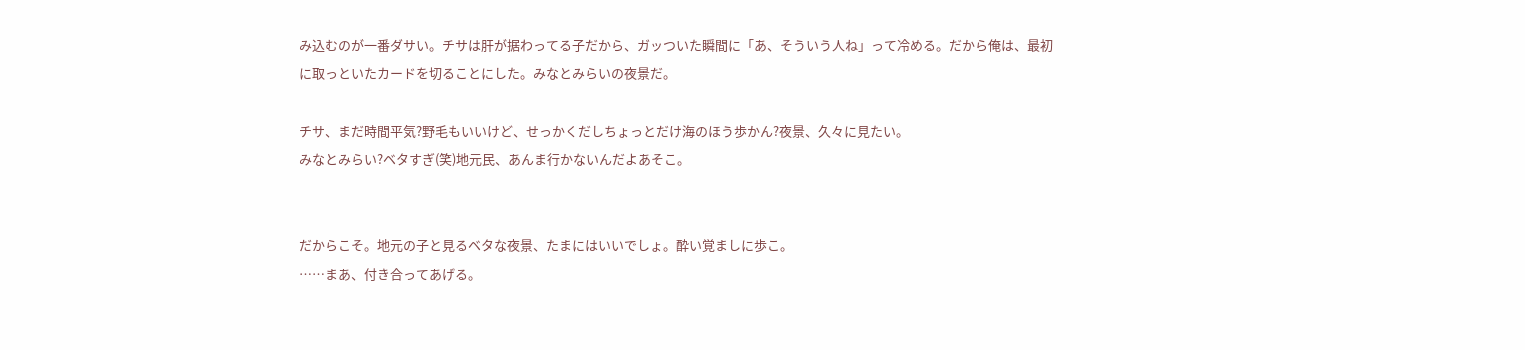み込むのが一番ダサい。チサは肝が据わってる子だから、ガッついた瞬間に「あ、そういう人ね」って冷める。だから俺は、最初に取っといたカードを切ることにした。みなとみらいの夜景だ。

チサ、まだ時間平気?野毛もいいけど、せっかくだしちょっとだけ海のほう歩かん?夜景、久々に見たい。
みなとみらい?ベタすぎ(笑)地元民、あんま行かないんだよあそこ。


だからこそ。地元の子と見るベタな夜景、たまにはいいでしょ。酔い覚ましに歩こ。
……まあ、付き合ってあげる。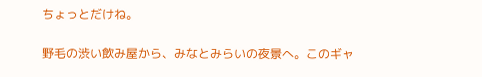ちょっとだけね。

野毛の渋い飲み屋から、みなとみらいの夜景へ。このギャ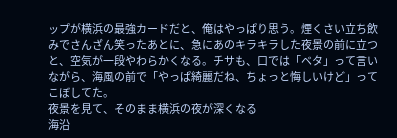ップが横浜の最強カードだと、俺はやっぱり思う。煙くさい立ち飲みでさんざん笑ったあとに、急にあのキラキラした夜景の前に立つと、空気が一段やわらかくなる。チサも、口では「ベタ」って言いながら、海風の前で「やっぱ綺麗だね、ちょっと悔しいけど」ってこぼしてた。
夜景を見て、そのまま横浜の夜が深くなる
海沿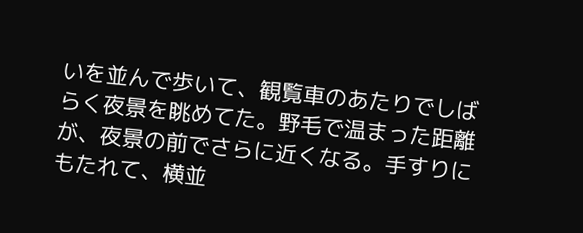いを並んで歩いて、観覧車のあたりでしばらく夜景を眺めてた。野毛で温まった距離が、夜景の前でさらに近くなる。手すりにもたれて、横並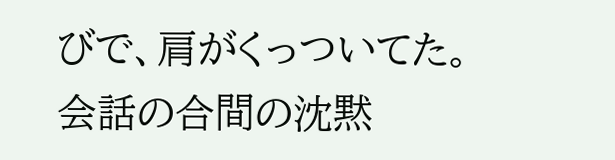びで、肩がくっついてた。会話の合間の沈黙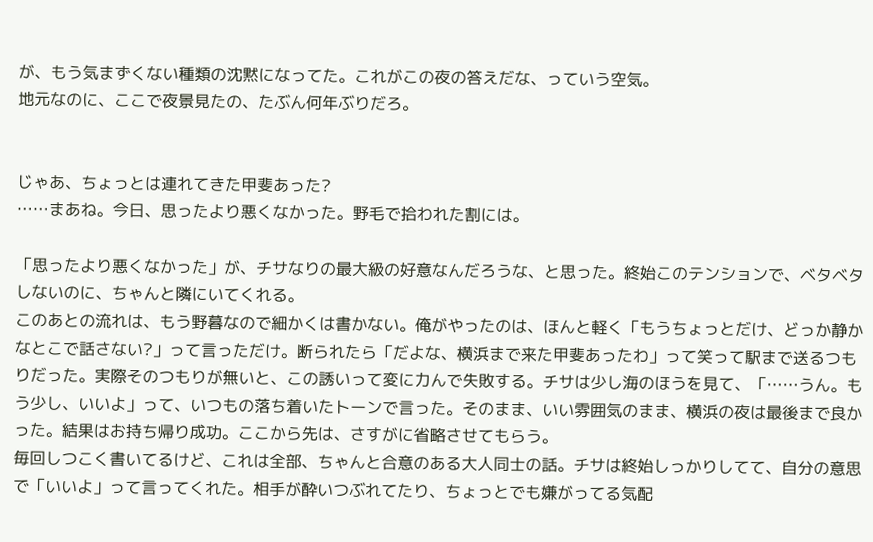が、もう気まずくない種類の沈黙になってた。これがこの夜の答えだな、っていう空気。
地元なのに、ここで夜景見たの、たぶん何年ぶりだろ。


じゃあ、ちょっとは連れてきた甲斐あった?
……まあね。今日、思ったより悪くなかった。野毛で拾われた割には。

「思ったより悪くなかった」が、チサなりの最大級の好意なんだろうな、と思った。終始このテンションで、ベタベタしないのに、ちゃんと隣にいてくれる。
このあとの流れは、もう野暮なので細かくは書かない。俺がやったのは、ほんと軽く「もうちょっとだけ、どっか静かなとこで話さない?」って言っただけ。断られたら「だよな、横浜まで来た甲斐あったわ」って笑って駅まで送るつもりだった。実際そのつもりが無いと、この誘いって変に力んで失敗する。チサは少し海のほうを見て、「……うん。もう少し、いいよ」って、いつもの落ち着いたトーンで言った。そのまま、いい雰囲気のまま、横浜の夜は最後まで良かった。結果はお持ち帰り成功。ここから先は、さすがに省略させてもらう。
毎回しつこく書いてるけど、これは全部、ちゃんと合意のある大人同士の話。チサは終始しっかりしてて、自分の意思で「いいよ」って言ってくれた。相手が酔いつぶれてたり、ちょっとでも嫌がってる気配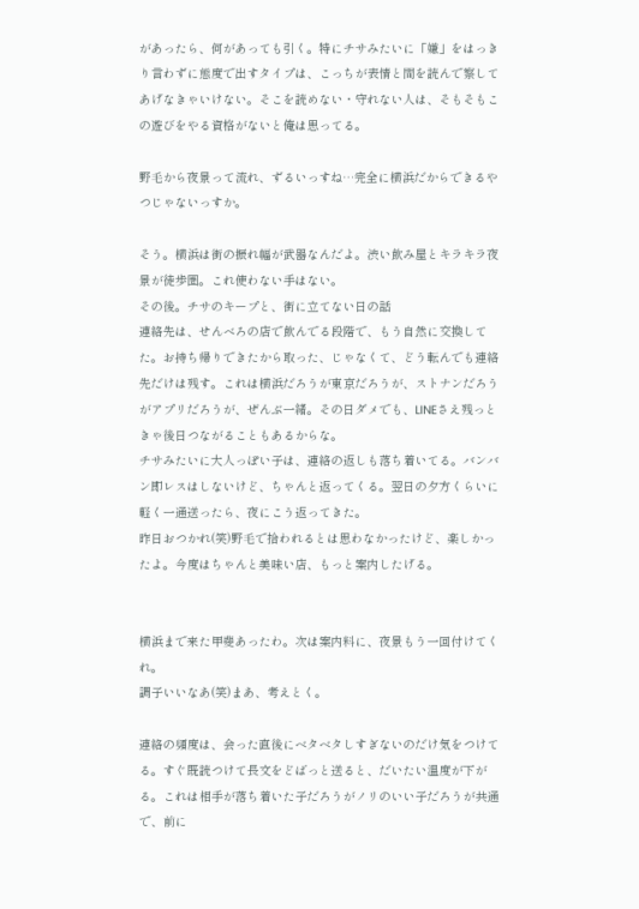があったら、何があっても引く。特にチサみたいに「嫌」をはっきり言わずに態度で出すタイプは、こっちが表情と間を読んで察してあげなきゃいけない。そこを読めない・守れない人は、そもそもこの遊びをやる資格がないと俺は思ってる。

野毛から夜景って流れ、ずるいっすね…完全に横浜だからできるやつじゃないっすか。

そう。横浜は街の振れ幅が武器なんだよ。渋い飲み屋とキラキラ夜景が徒歩圏。これ使わない手はない。
その後。チサのキープと、街に立てない日の話
連絡先は、せんべろの店で飲んでる段階で、もう自然に交換してた。お持ち帰りできたから取った、じゃなくて、どう転んでも連絡先だけは残す。これは横浜だろうが東京だろうが、ストナンだろうがアプリだろうが、ぜんぶ一緒。その日ダメでも、LINEさえ残っときゃ後日つながることもあるからな。
チサみたいに大人っぽい子は、連絡の返しも落ち着いてる。バンバン即レスはしないけど、ちゃんと返ってくる。翌日の夕方くらいに軽く一通送ったら、夜にこう返ってきた。
昨日おつかれ(笑)野毛で拾われるとは思わなかったけど、楽しかったよ。今度はちゃんと美味い店、もっと案内したげる。


横浜まで来た甲斐あったわ。次は案内料に、夜景もう一回付けてくれ。
調子いいなあ(笑)まあ、考えとく。

連絡の頻度は、会った直後にベタベタしすぎないのだけ気をつけてる。すぐ既読つけて長文をどばっと送ると、だいたい温度が下がる。これは相手が落ち着いた子だろうがノリのいい子だろうが共通で、前に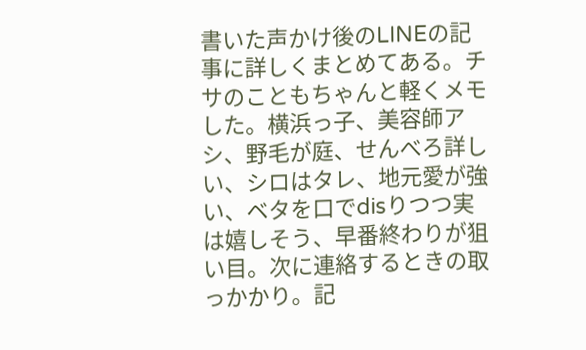書いた声かけ後のLINEの記事に詳しくまとめてある。チサのこともちゃんと軽くメモした。横浜っ子、美容師アシ、野毛が庭、せんべろ詳しい、シロはタレ、地元愛が強い、ベタを口でdisりつつ実は嬉しそう、早番終わりが狙い目。次に連絡するときの取っかかり。記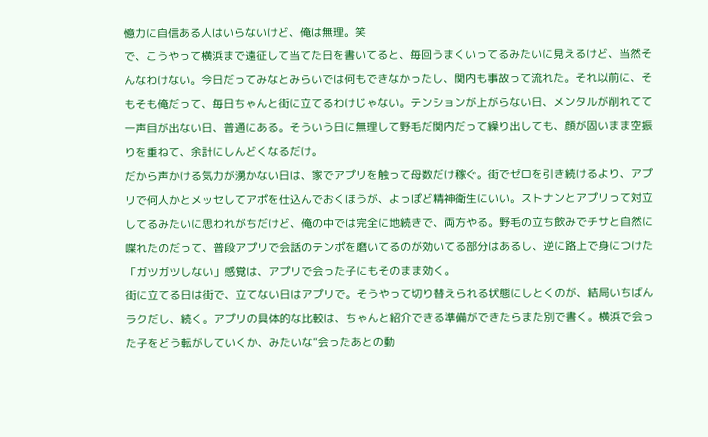憶力に自信ある人はいらないけど、俺は無理。笑
で、こうやって横浜まで遠征して当てた日を書いてると、毎回うまくいってるみたいに見えるけど、当然そんなわけない。今日だってみなとみらいでは何もできなかったし、関内も事故って流れた。それ以前に、そもそも俺だって、毎日ちゃんと街に立てるわけじゃない。テンションが上がらない日、メンタルが削れてて一声目が出ない日、普通にある。そういう日に無理して野毛だ関内だって繰り出しても、顔が固いまま空振りを重ねて、余計にしんどくなるだけ。
だから声かける気力が湧かない日は、家でアプリを触って母数だけ稼ぐ。街でゼロを引き続けるより、アプリで何人かとメッセしてアポを仕込んでおくほうが、よっぽど精神衛生にいい。ストナンとアプリって対立してるみたいに思われがちだけど、俺の中では完全に地続きで、両方やる。野毛の立ち飲みでチサと自然に喋れたのだって、普段アプリで会話のテンポを磨いてるのが効いてる部分はあるし、逆に路上で身につけた「ガツガツしない」感覚は、アプリで会った子にもそのまま効く。
街に立てる日は街で、立てない日はアプリで。そうやって切り替えられる状態にしとくのが、結局いちばんラクだし、続く。アプリの具体的な比較は、ちゃんと紹介できる準備ができたらまた別で書く。横浜で会った子をどう転がしていくか、みたいな”会ったあとの動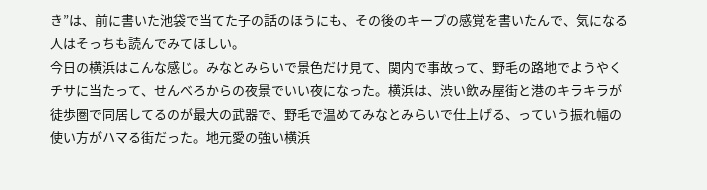き”は、前に書いた池袋で当てた子の話のほうにも、その後のキープの感覚を書いたんで、気になる人はそっちも読んでみてほしい。
今日の横浜はこんな感じ。みなとみらいで景色だけ見て、関内で事故って、野毛の路地でようやくチサに当たって、せんべろからの夜景でいい夜になった。横浜は、渋い飲み屋街と港のキラキラが徒歩圏で同居してるのが最大の武器で、野毛で温めてみなとみらいで仕上げる、っていう振れ幅の使い方がハマる街だった。地元愛の強い横浜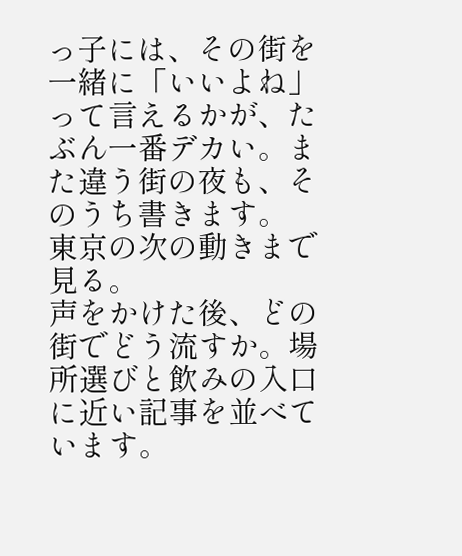っ子には、その街を一緒に「いいよね」って言えるかが、たぶん一番デカい。また違う街の夜も、そのうち書きます。
東京の次の動きまで見る。
声をかけた後、どの街でどう流すか。場所選びと飲みの入口に近い記事を並べています。